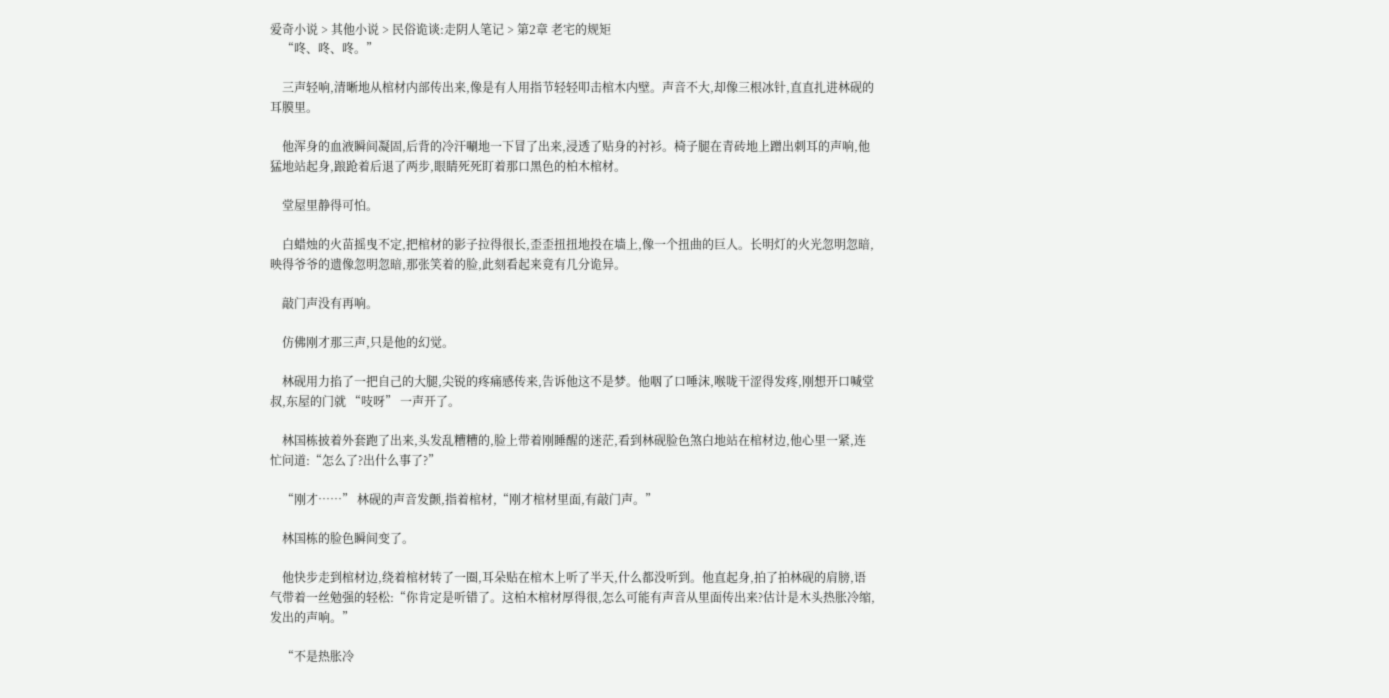爱奇小说 > 其他小说 > 民俗诡谈:走阴人笔记 > 第2章 老宅的规矩
    “咚、咚、咚。”

    三声轻响,清晰地从棺材内部传出来,像是有人用指节轻轻叩击棺木内壁。声音不大,却像三根冰针,直直扎进林砚的耳膜里。

    他浑身的血液瞬间凝固,后背的冷汗唰地一下冒了出来,浸透了贴身的衬衫。椅子腿在青砖地上蹭出刺耳的声响,他猛地站起身,踉跄着后退了两步,眼睛死死盯着那口黑色的柏木棺材。

    堂屋里静得可怕。

    白蜡烛的火苗摇曳不定,把棺材的影子拉得很长,歪歪扭扭地投在墙上,像一个扭曲的巨人。长明灯的火光忽明忽暗,映得爷爷的遗像忽明忽暗,那张笑着的脸,此刻看起来竟有几分诡异。

    敲门声没有再响。

    仿佛刚才那三声,只是他的幻觉。

    林砚用力掐了一把自己的大腿,尖锐的疼痛感传来,告诉他这不是梦。他咽了口唾沫,喉咙干涩得发疼,刚想开口喊堂叔,东屋的门就 “吱呀” 一声开了。

    林国栋披着外套跑了出来,头发乱糟糟的,脸上带着刚睡醒的迷茫,看到林砚脸色煞白地站在棺材边,他心里一紧,连忙问道:“怎么了?出什么事了?”

    “刚才……” 林砚的声音发颤,指着棺材,“刚才棺材里面,有敲门声。”

    林国栋的脸色瞬间变了。

    他快步走到棺材边,绕着棺材转了一圈,耳朵贴在棺木上听了半天,什么都没听到。他直起身,拍了拍林砚的肩膀,语气带着一丝勉强的轻松:“你肯定是听错了。这柏木棺材厚得很,怎么可能有声音从里面传出来?估计是木头热胀冷缩,发出的声响。”

    “不是热胀冷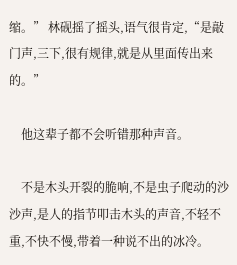缩。” 林砚摇了摇头,语气很肯定,“是敲门声,三下,很有规律,就是从里面传出来的。”

    他这辈子都不会听错那种声音。

    不是木头开裂的脆响,不是虫子爬动的沙沙声,是人的指节叩击木头的声音,不轻不重,不快不慢,带着一种说不出的冰冷。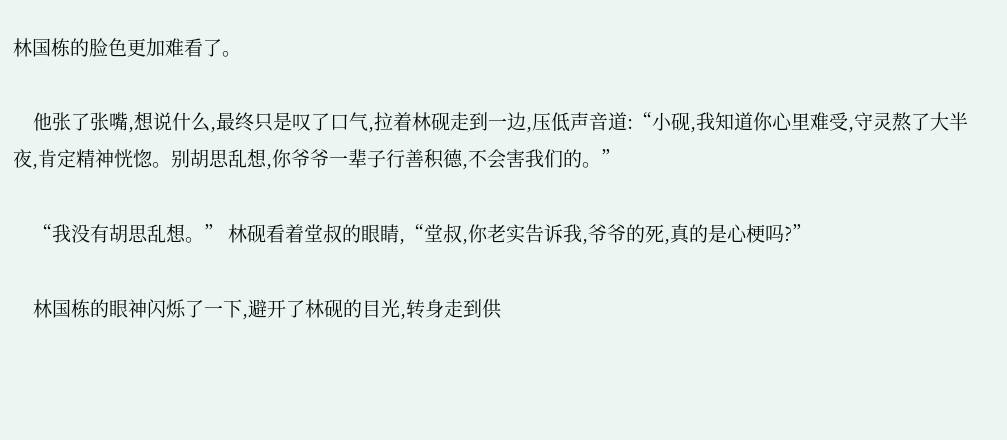林国栋的脸色更加难看了。

    他张了张嘴,想说什么,最终只是叹了口气,拉着林砚走到一边,压低声音道:“小砚,我知道你心里难受,守灵熬了大半夜,肯定精神恍惚。别胡思乱想,你爷爷一辈子行善积德,不会害我们的。”

    “我没有胡思乱想。” 林砚看着堂叔的眼睛,“堂叔,你老实告诉我,爷爷的死,真的是心梗吗?”

    林国栋的眼神闪烁了一下,避开了林砚的目光,转身走到供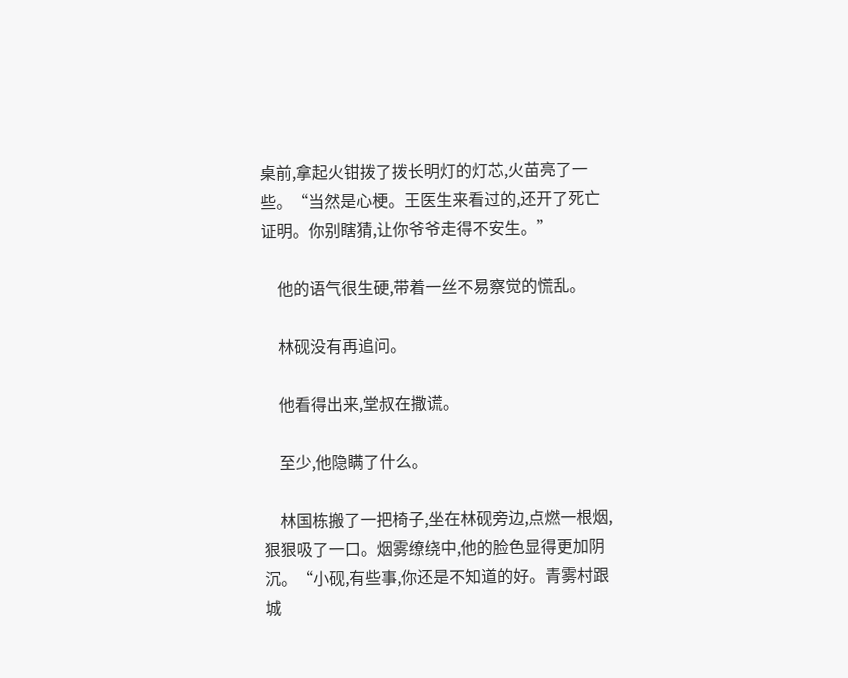桌前,拿起火钳拨了拨长明灯的灯芯,火苗亮了一些。“当然是心梗。王医生来看过的,还开了死亡证明。你别瞎猜,让你爷爷走得不安生。”

    他的语气很生硬,带着一丝不易察觉的慌乱。

    林砚没有再追问。

    他看得出来,堂叔在撒谎。

    至少,他隐瞒了什么。

    林国栋搬了一把椅子,坐在林砚旁边,点燃一根烟,狠狠吸了一口。烟雾缭绕中,他的脸色显得更加阴沉。“小砚,有些事,你还是不知道的好。青雾村跟城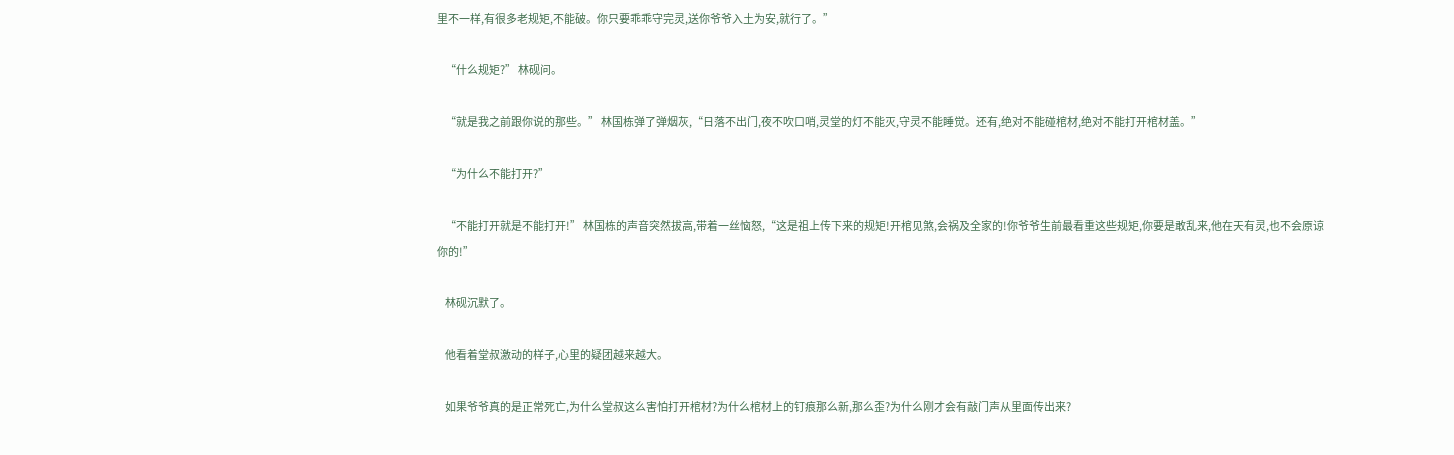里不一样,有很多老规矩,不能破。你只要乖乖守完灵,送你爷爷入土为安,就行了。”

    “什么规矩?” 林砚问。

    “就是我之前跟你说的那些。” 林国栋弹了弹烟灰,“日落不出门,夜不吹口哨,灵堂的灯不能灭,守灵不能睡觉。还有,绝对不能碰棺材,绝对不能打开棺材盖。”

    “为什么不能打开?”

    “不能打开就是不能打开!” 林国栋的声音突然拔高,带着一丝恼怒,“这是祖上传下来的规矩!开棺见煞,会祸及全家的!你爷爷生前最看重这些规矩,你要是敢乱来,他在天有灵,也不会原谅你的!”

    林砚沉默了。

    他看着堂叔激动的样子,心里的疑团越来越大。

    如果爷爷真的是正常死亡,为什么堂叔这么害怕打开棺材?为什么棺材上的钉痕那么新,那么歪?为什么刚才会有敲门声从里面传出来?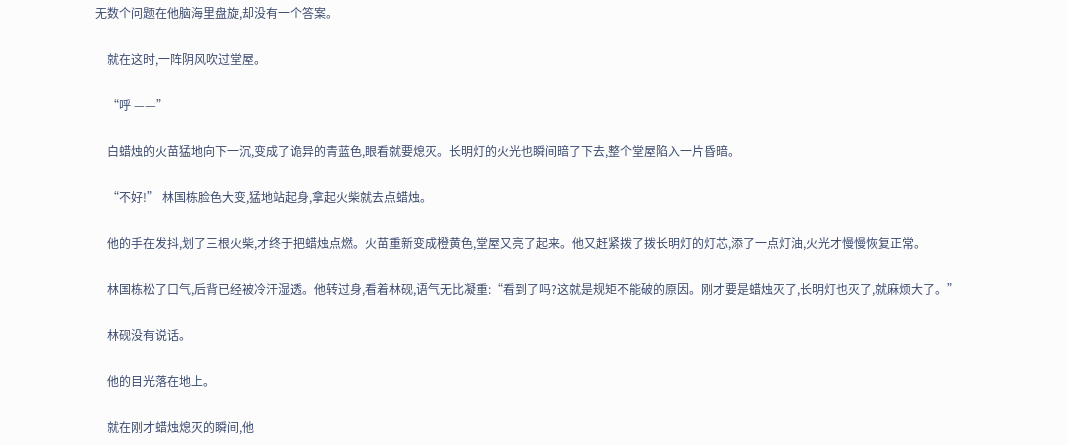无数个问题在他脑海里盘旋,却没有一个答案。

    就在这时,一阵阴风吹过堂屋。

    “呼 ——”

    白蜡烛的火苗猛地向下一沉,变成了诡异的青蓝色,眼看就要熄灭。长明灯的火光也瞬间暗了下去,整个堂屋陷入一片昏暗。

    “不好!” 林国栋脸色大变,猛地站起身,拿起火柴就去点蜡烛。

    他的手在发抖,划了三根火柴,才终于把蜡烛点燃。火苗重新变成橙黄色,堂屋又亮了起来。他又赶紧拨了拨长明灯的灯芯,添了一点灯油,火光才慢慢恢复正常。

    林国栋松了口气,后背已经被冷汗湿透。他转过身,看着林砚,语气无比凝重:“看到了吗?这就是规矩不能破的原因。刚才要是蜡烛灭了,长明灯也灭了,就麻烦大了。”

    林砚没有说话。

    他的目光落在地上。

    就在刚才蜡烛熄灭的瞬间,他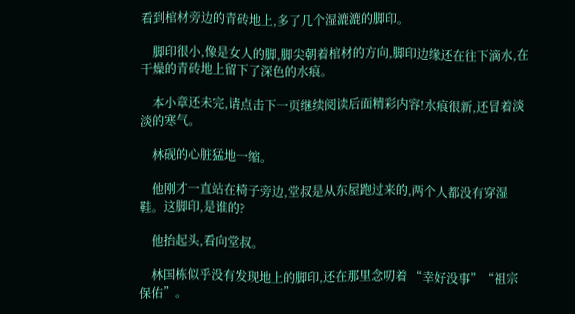看到棺材旁边的青砖地上,多了几个湿漉漉的脚印。

    脚印很小,像是女人的脚,脚尖朝着棺材的方向,脚印边缘还在往下滴水,在干燥的青砖地上留下了深色的水痕。

    本小章还未完,请点击下一页继续阅读后面精彩内容!水痕很新,还冒着淡淡的寒气。

    林砚的心脏猛地一缩。

    他刚才一直站在椅子旁边,堂叔是从东屋跑过来的,两个人都没有穿湿鞋。这脚印,是谁的?

    他抬起头,看向堂叔。

    林国栋似乎没有发现地上的脚印,还在那里念叨着 “幸好没事”“祖宗保佑”。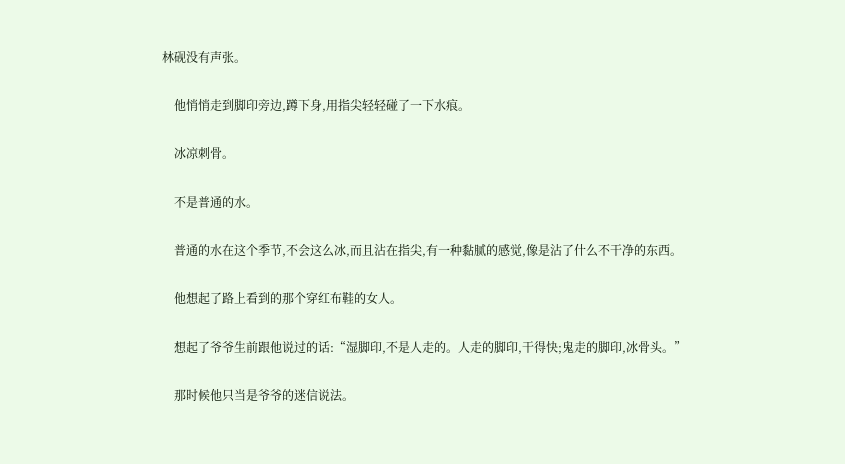林砚没有声张。

    他悄悄走到脚印旁边,蹲下身,用指尖轻轻碰了一下水痕。

    冰凉刺骨。

    不是普通的水。

    普通的水在这个季节,不会这么冰,而且沾在指尖,有一种黏腻的感觉,像是沾了什么不干净的东西。

    他想起了路上看到的那个穿红布鞋的女人。

    想起了爷爷生前跟他说过的话:“湿脚印,不是人走的。人走的脚印,干得快;鬼走的脚印,冰骨头。”

    那时候他只当是爷爷的迷信说法。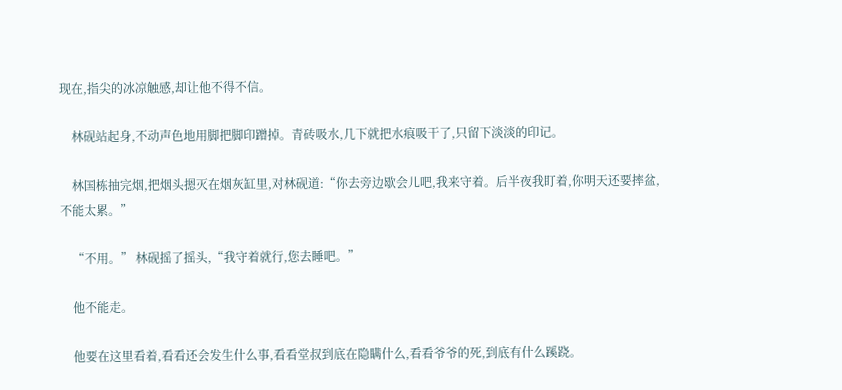现在,指尖的冰凉触感,却让他不得不信。

    林砚站起身,不动声色地用脚把脚印蹭掉。青砖吸水,几下就把水痕吸干了,只留下淡淡的印记。

    林国栋抽完烟,把烟头摁灭在烟灰缸里,对林砚道:“你去旁边歇会儿吧,我来守着。后半夜我盯着,你明天还要摔盆,不能太累。”

    “不用。” 林砚摇了摇头,“我守着就行,您去睡吧。”

    他不能走。

    他要在这里看着,看看还会发生什么事,看看堂叔到底在隐瞒什么,看看爷爷的死,到底有什么蹊跷。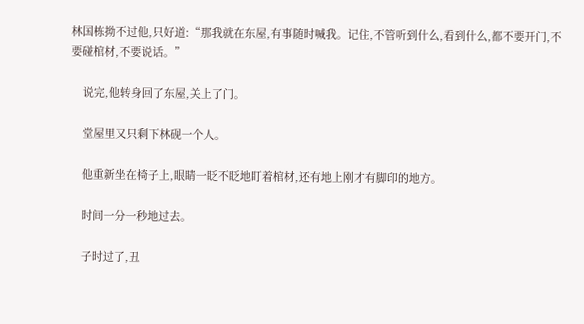林国栋拗不过他,只好道:“那我就在东屋,有事随时喊我。记住,不管听到什么,看到什么,都不要开门,不要碰棺材,不要说话。”

    说完,他转身回了东屋,关上了门。

    堂屋里又只剩下林砚一个人。

    他重新坐在椅子上,眼睛一眨不眨地盯着棺材,还有地上刚才有脚印的地方。

    时间一分一秒地过去。

    子时过了,丑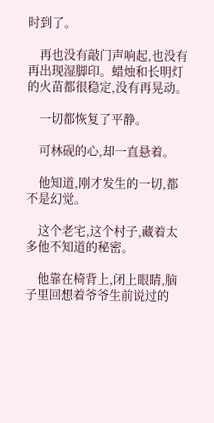时到了。

    再也没有敲门声响起,也没有再出现湿脚印。蜡烛和长明灯的火苗都很稳定,没有再晃动。

    一切都恢复了平静。

    可林砚的心,却一直悬着。

    他知道,刚才发生的一切,都不是幻觉。

    这个老宅,这个村子,藏着太多他不知道的秘密。

    他靠在椅背上,闭上眼睛,脑子里回想着爷爷生前说过的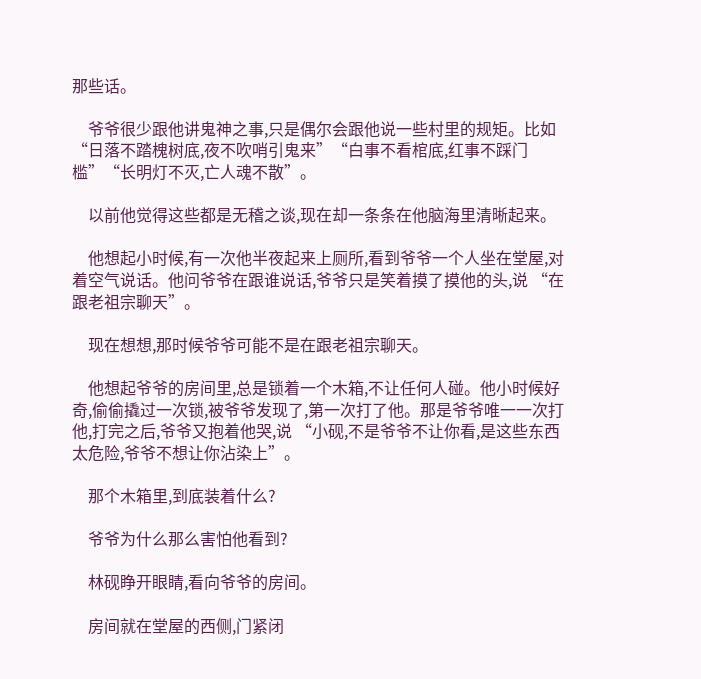那些话。

    爷爷很少跟他讲鬼神之事,只是偶尔会跟他说一些村里的规矩。比如 “日落不踏槐树底,夜不吹哨引鬼来”“白事不看棺底,红事不踩门槛”“长明灯不灭,亡人魂不散”。

    以前他觉得这些都是无稽之谈,现在却一条条在他脑海里清晰起来。

    他想起小时候,有一次他半夜起来上厕所,看到爷爷一个人坐在堂屋,对着空气说话。他问爷爷在跟谁说话,爷爷只是笑着摸了摸他的头,说 “在跟老祖宗聊天”。

    现在想想,那时候爷爷可能不是在跟老祖宗聊天。

    他想起爷爷的房间里,总是锁着一个木箱,不让任何人碰。他小时候好奇,偷偷撬过一次锁,被爷爷发现了,第一次打了他。那是爷爷唯一一次打他,打完之后,爷爷又抱着他哭,说 “小砚,不是爷爷不让你看,是这些东西太危险,爷爷不想让你沾染上”。

    那个木箱里,到底装着什么?

    爷爷为什么那么害怕他看到?

    林砚睁开眼睛,看向爷爷的房间。

    房间就在堂屋的西侧,门紧闭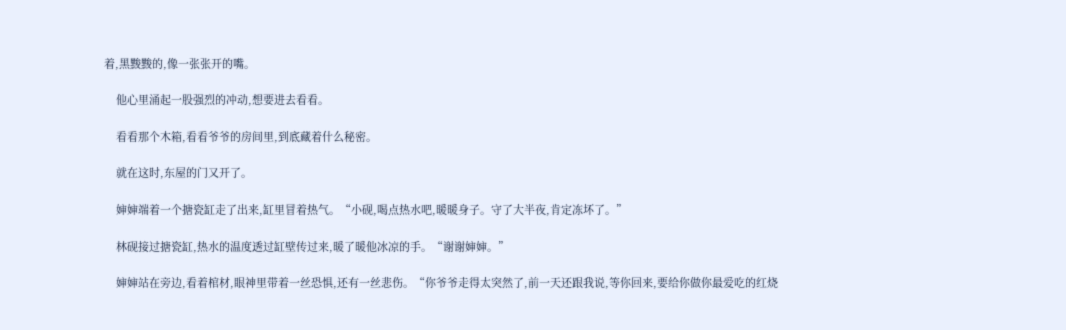着,黑黢黢的,像一张张开的嘴。

    他心里涌起一股强烈的冲动,想要进去看看。

    看看那个木箱,看看爷爷的房间里,到底藏着什么秘密。

    就在这时,东屋的门又开了。

    婶婶端着一个搪瓷缸走了出来,缸里冒着热气。“小砚,喝点热水吧,暖暖身子。守了大半夜,肯定冻坏了。”

    林砚接过搪瓷缸,热水的温度透过缸壁传过来,暖了暖他冰凉的手。“谢谢婶婶。”

    婶婶站在旁边,看着棺材,眼神里带着一丝恐惧,还有一丝悲伤。“你爷爷走得太突然了,前一天还跟我说,等你回来,要给你做你最爱吃的红烧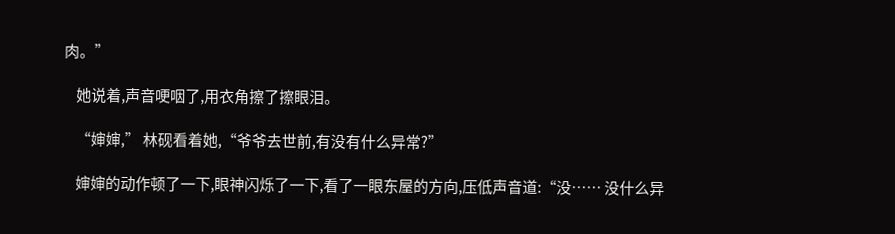肉。”

    她说着,声音哽咽了,用衣角擦了擦眼泪。

    “婶婶,” 林砚看着她,“爷爷去世前,有没有什么异常?”

    婶婶的动作顿了一下,眼神闪烁了一下,看了一眼东屋的方向,压低声音道:“没…… 没什么异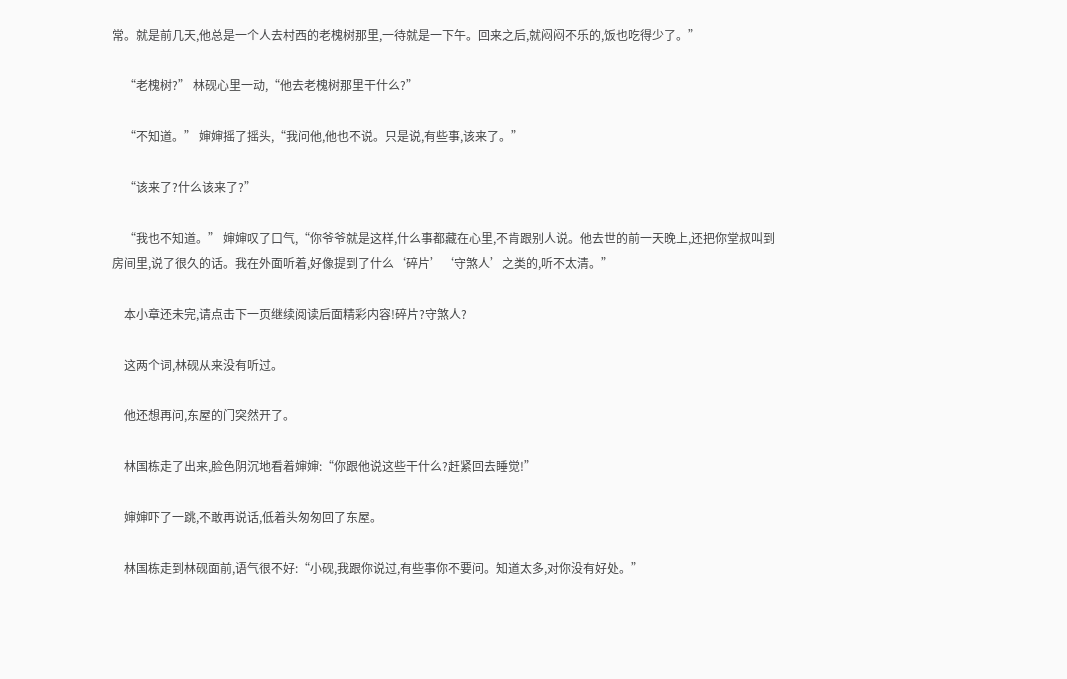常。就是前几天,他总是一个人去村西的老槐树那里,一待就是一下午。回来之后,就闷闷不乐的,饭也吃得少了。”

    “老槐树?” 林砚心里一动,“他去老槐树那里干什么?”

    “不知道。” 婶婶摇了摇头,“我问他,他也不说。只是说,有些事,该来了。”

    “该来了?什么该来了?”

    “我也不知道。” 婶婶叹了口气,“你爷爷就是这样,什么事都藏在心里,不肯跟别人说。他去世的前一天晚上,还把你堂叔叫到房间里,说了很久的话。我在外面听着,好像提到了什么‘碎片’‘守煞人’之类的,听不太清。”

    本小章还未完,请点击下一页继续阅读后面精彩内容!碎片?守煞人?

    这两个词,林砚从来没有听过。

    他还想再问,东屋的门突然开了。

    林国栋走了出来,脸色阴沉地看着婶婶:“你跟他说这些干什么?赶紧回去睡觉!”

    婶婶吓了一跳,不敢再说话,低着头匆匆回了东屋。

    林国栋走到林砚面前,语气很不好:“小砚,我跟你说过,有些事你不要问。知道太多,对你没有好处。”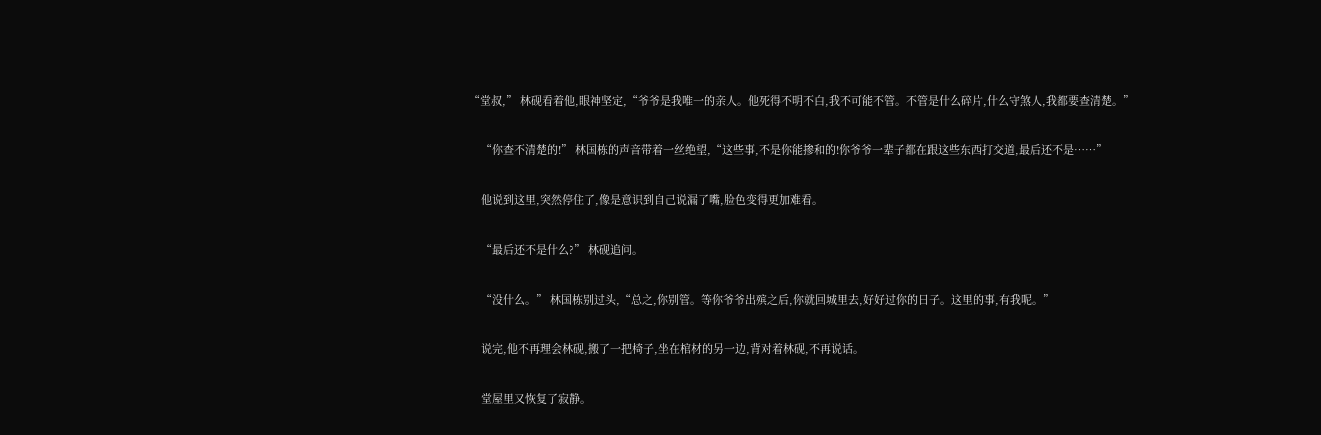“堂叔,” 林砚看着他,眼神坚定,“爷爷是我唯一的亲人。他死得不明不白,我不可能不管。不管是什么碎片,什么守煞人,我都要查清楚。”

    “你查不清楚的!” 林国栋的声音带着一丝绝望,“这些事,不是你能掺和的!你爷爷一辈子都在跟这些东西打交道,最后还不是……”

    他说到这里,突然停住了,像是意识到自己说漏了嘴,脸色变得更加难看。

    “最后还不是什么?” 林砚追问。

    “没什么。” 林国栋别过头,“总之,你别管。等你爷爷出殡之后,你就回城里去,好好过你的日子。这里的事,有我呢。”

    说完,他不再理会林砚,搬了一把椅子,坐在棺材的另一边,背对着林砚,不再说话。

    堂屋里又恢复了寂静。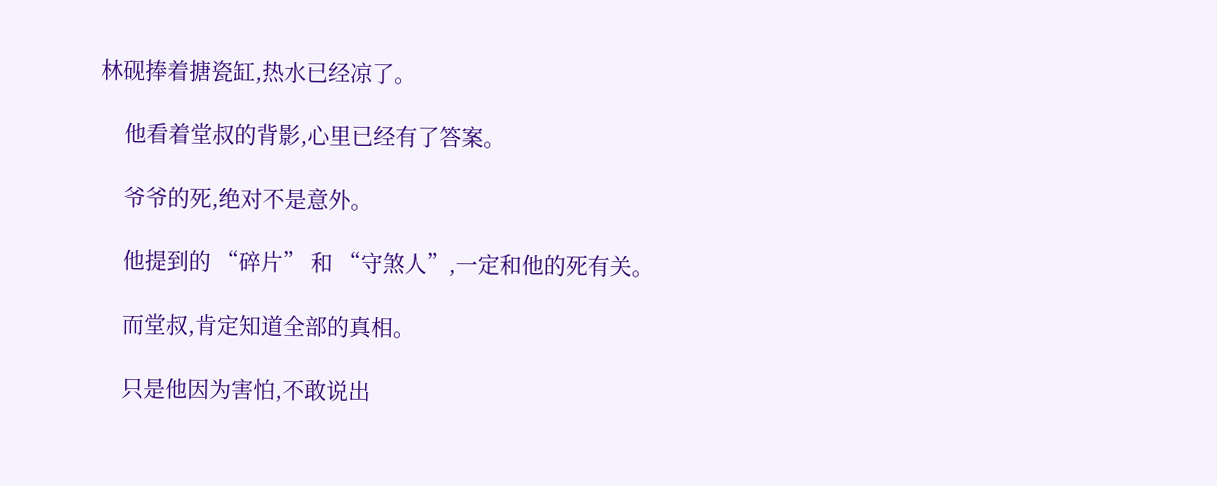林砚捧着搪瓷缸,热水已经凉了。

    他看着堂叔的背影,心里已经有了答案。

    爷爷的死,绝对不是意外。

    他提到的 “碎片” 和 “守煞人”,一定和他的死有关。

    而堂叔,肯定知道全部的真相。

    只是他因为害怕,不敢说出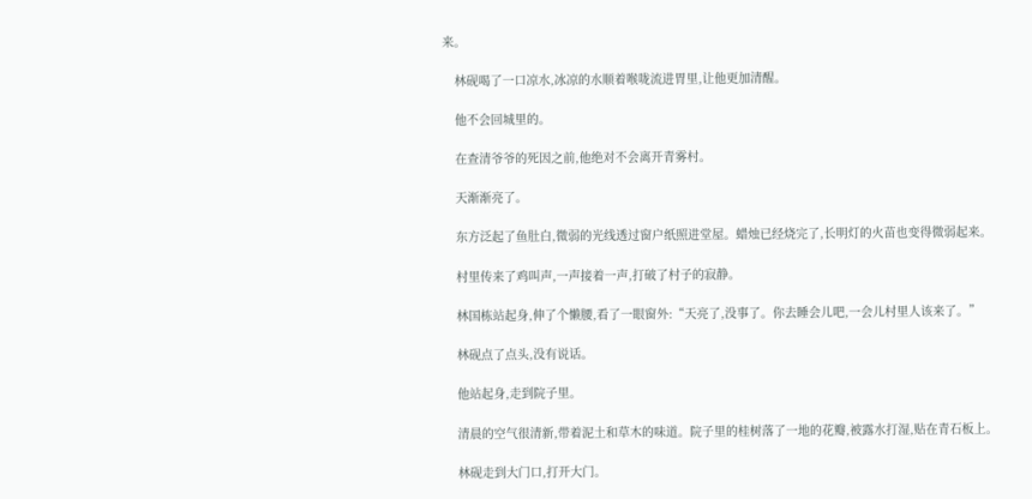来。

    林砚喝了一口凉水,冰凉的水顺着喉咙流进胃里,让他更加清醒。

    他不会回城里的。

    在查清爷爷的死因之前,他绝对不会离开青雾村。

    天渐渐亮了。

    东方泛起了鱼肚白,微弱的光线透过窗户纸照进堂屋。蜡烛已经烧完了,长明灯的火苗也变得微弱起来。

    村里传来了鸡叫声,一声接着一声,打破了村子的寂静。

    林国栋站起身,伸了个懒腰,看了一眼窗外:“天亮了,没事了。你去睡会儿吧,一会儿村里人该来了。”

    林砚点了点头,没有说话。

    他站起身,走到院子里。

    清晨的空气很清新,带着泥土和草木的味道。院子里的桂树落了一地的花瓣,被露水打湿,贴在青石板上。

    林砚走到大门口,打开大门。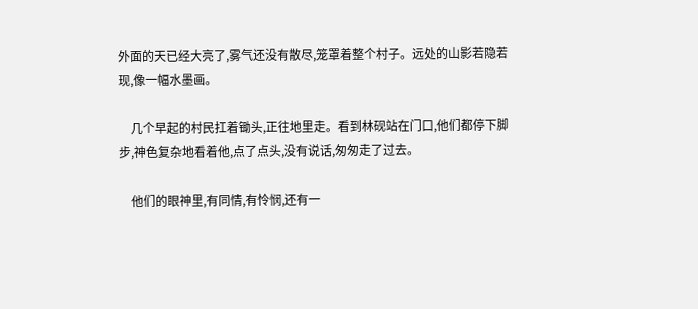外面的天已经大亮了,雾气还没有散尽,笼罩着整个村子。远处的山影若隐若现,像一幅水墨画。

    几个早起的村民扛着锄头,正往地里走。看到林砚站在门口,他们都停下脚步,神色复杂地看着他,点了点头,没有说话,匆匆走了过去。

    他们的眼神里,有同情,有怜悯,还有一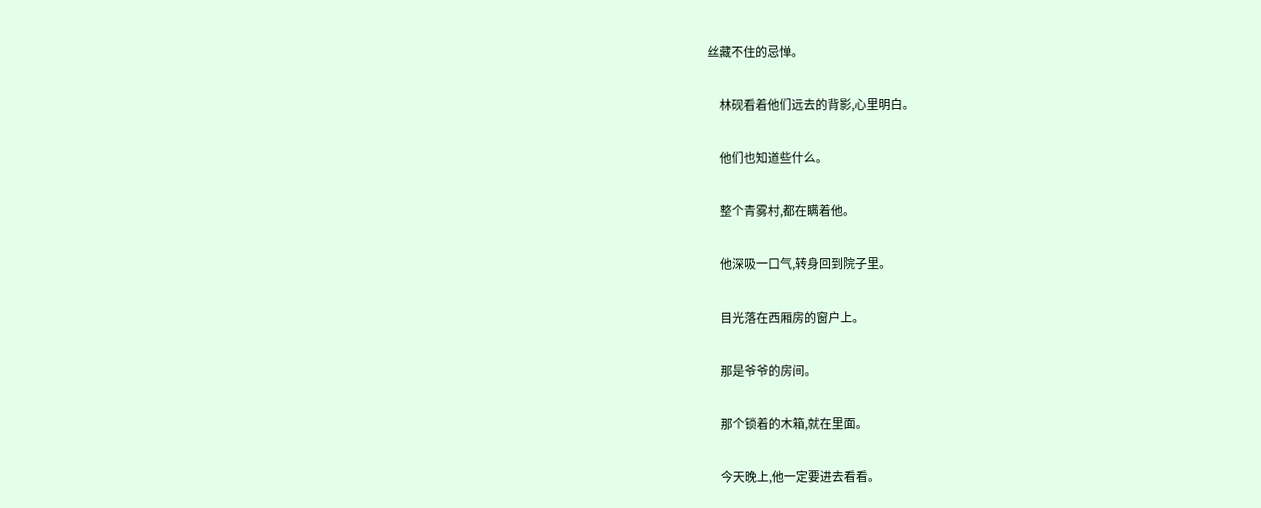丝藏不住的忌惮。

    林砚看着他们远去的背影,心里明白。

    他们也知道些什么。

    整个青雾村,都在瞒着他。

    他深吸一口气,转身回到院子里。

    目光落在西厢房的窗户上。

    那是爷爷的房间。

    那个锁着的木箱,就在里面。

    今天晚上,他一定要进去看看。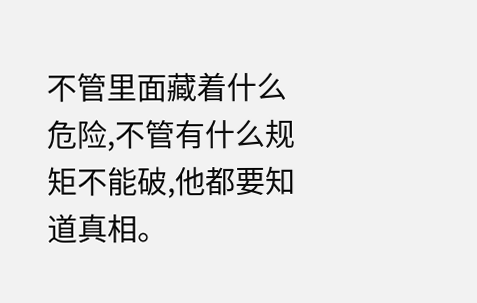不管里面藏着什么危险,不管有什么规矩不能破,他都要知道真相。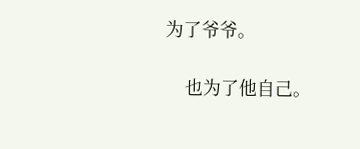为了爷爷。

    也为了他自己。